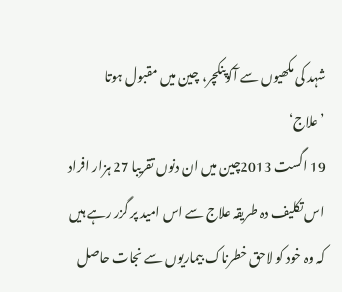شہد کی مکھیوں سے آکوپنکچر، چین میں مقبول ہوتا ’علاج‘
19 اگست 2013چین میں ان دنوں تقریبا 27 ہزار افراد اس تکلیف دہ طریقہ علاج سے اس امید پر گزر رہے ہیں کہ وہ خود کو لاحق خطرناک بیماریوں سے نجات حاصل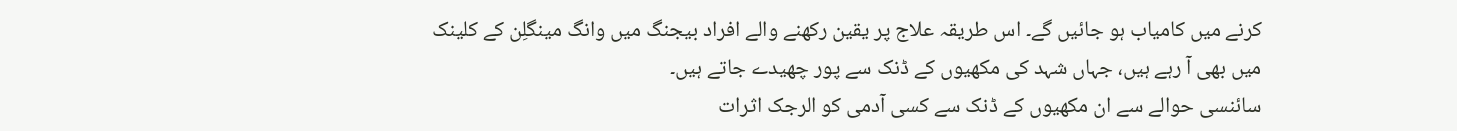کرنے میں کامیاب ہو جائیں گے۔ اس طریقہ علاج پر یقین رکھنے والے افراد بیجنگ میں وانگ مینگلِن کے کلینک میں بھی آ رہے ہیں، جہاں شہد کی مکھیوں کے ڈنک سے پور چھیدے جاتے ہیں۔
سائنسی حوالے سے ان مکھیوں کے ڈنک سے کسی آدمی کو الرجک اثرات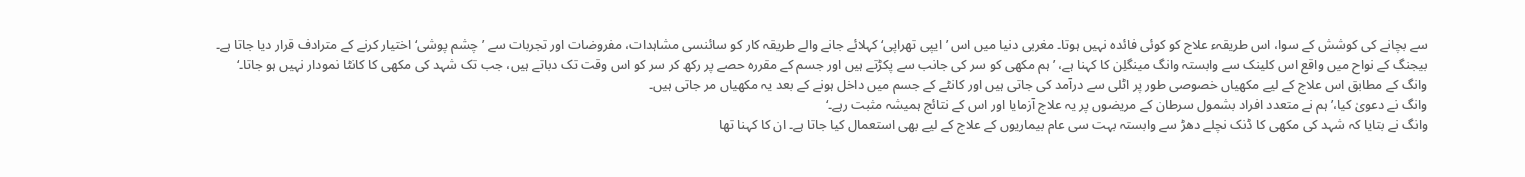سے بچانے کی کوشش کے سوا، اس طریقہء علاج کو کوئی فائدہ نہیں ہوتا۔ مغربی دنیا میں اس ’ایپی تھراپی‘ کہلائے جانے والے طریقہ کار کو سائنسی مشاہدات، مفروضات اور تجربات سے ’چشم پوشی‘ اختیار کرنے کے مترادف قرار دیا جاتا ہے۔
بیجنگ کے نواح میں واقع اس کلینک سے وابستہ وانگ مینگلِن کا کہنا ہے، ’ہم مکھی کو سر کی جانب سے پکڑتے ہیں اور جسم کے مقررہ حصے پر رکھ کر سر کو اس وقت تک دباتے ہیں، جب تک شہد کی مکھی کا کانٹا نمودار نہیں ہو جاتا۔‘
وانگ کے مطابق اس علاج کے لیے مکھیاں خصوصی طور پر اٹلی سے درآمد کی جاتی ہیں اور کانٹے کے جسم میں داخل ہونے کے بعد یہ مکھیاں مر جاتی ہیں۔
وانگ نے دعویٰ کیا،’ہم نے متعدد افراد بشمول سرطان کے مریضوں پر یہ علاج آزمایا اور اس کے نتائج ہمیشہ مثبت رہے۔‘
وانگ نے بتایا کہ شہد کی مکھی کا ڈنک نچلے دھڑ سے وابستہ بہت سی عام بیماریوں کے علاج کے لیے بھی استعمال کیا جاتا ہے۔ ان کا کہنا تھا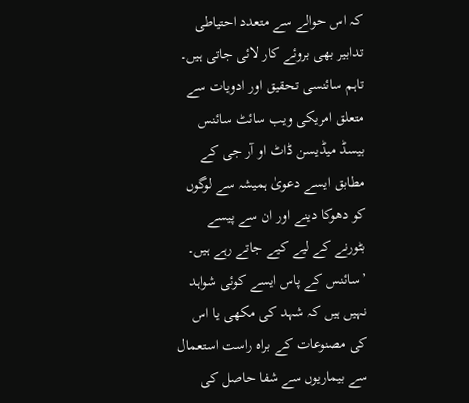کہ اس حوالے سے متعدد احتیاطی تدابیر بھی بروئے کار لائی جاتی ہیں۔
تاہم سائنسی تحقیق اور ادویات سے متعلق امریکی ویب سائٹ سائنس بیسڈ میڈیسن ڈاٹ او آر جی کے مطابق ایسے دعویٰ ہمیشہ سے لوگوں کو دھوکا دینے اور ان سے پیسے بٹورنے کے لیے کیے جاتے رہے ہیں۔ ’سائنس کے پاس ایسے کوئی شواہد نہیں ہیں کہ شہد کی مکھی یا اس کی مصنوعات کے براہ راست استعمال سے بیماریوں سے شفا حاصل کی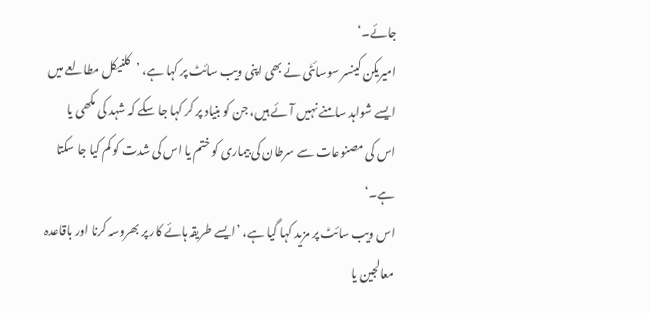جائے۔‘
امیریکن کینسر سوسائٹی نے بھی اپنی ویب سائٹ پر کہا ہے، ’کلنیکل مطالعے میں ایسے شواہد سامنے نہیں آئے ہیں، جن کو بنیاد پر کر کہا جا سکے کہ شہد کی مکھی یا اس کی مصنوعات سے سرطان کی بیماری کو ختم یا اس کی شدت کو کم کیا جا سکتا ہے۔‘
اس ویب سائٹ پر مزید کہا گیا ہے، ’ایسے طریقہ ہائے کار پر بھروسہ کرنا اور باقاعدہ معالجین یا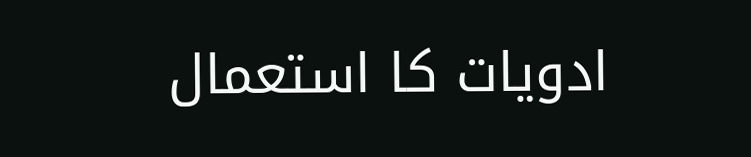ادویات کا استعمال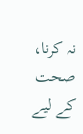نہ کرنا، صحت کے لیے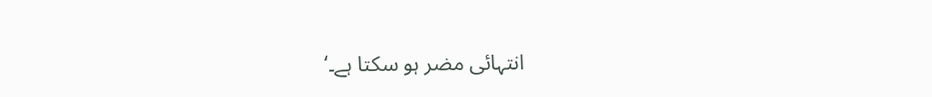انتہائی مضر ہو سکتا ہے۔‘